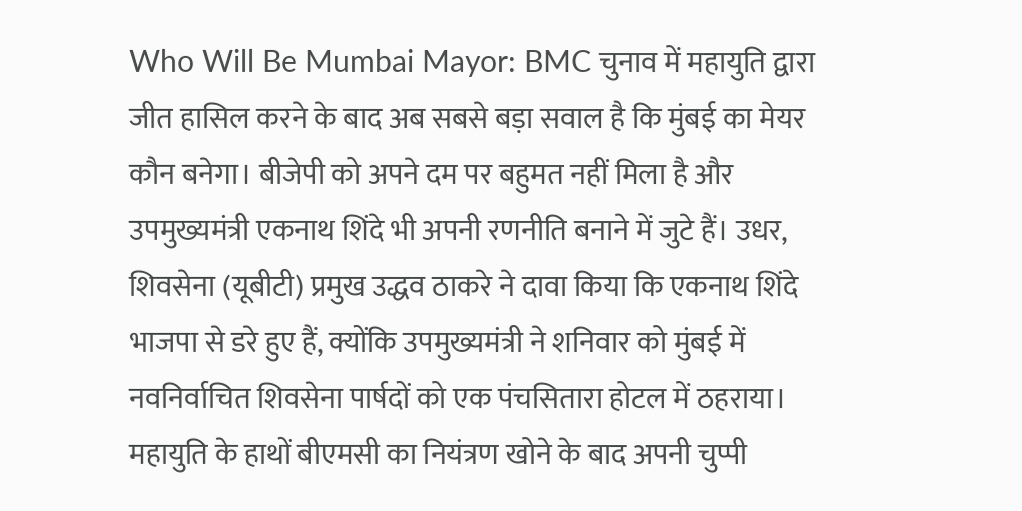Who Will Be Mumbai Mayor: BMC चुनाव में महायुति द्वारा जीत हासिल करने के बाद अब सबसे बड़ा सवाल है कि मुंबई का मेयर कौन बनेगा। बीजेपी को अपने दम पर बहुमत नहीं मिला है और उपमुख्यमंत्री एकनाथ शिंदे भी अपनी रणनीति बनाने में जुटे हैं। उधर, शिवसेना (यूबीटी) प्रमुख उद्धव ठाकरे ने दावा किया कि एकनाथ शिंदे भाजपा से डरे हुए हैं, क्योंकि उपमुख्यमंत्री ने शनिवार को मुंबई में नवनिर्वाचित शिवसेना पार्षदों को एक पंचसितारा होटल में ठहराया। महायुति के हाथों बीएमसी का नियंत्रण खोने के बाद अपनी चुप्पी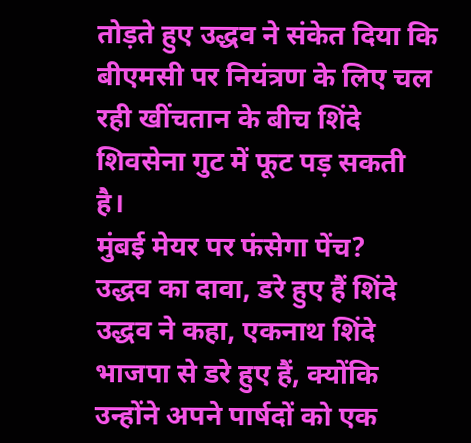तोड़ते हुए उद्धव ने संकेत दिया कि बीएमसी पर नियंत्रण के लिए चल रही खींचतान के बीच शिंदे शिवसेना गुट में फूट पड़ सकती है।
मुंबई मेयर पर फंसेगा पेंच?
उद्धव का दावा, डरे हुए हैं शिंदे
उद्धव ने कहा, एकनाथ शिंदे भाजपा से डरे हुए हैं, क्योंकि उन्होंने अपने पार्षदों को एक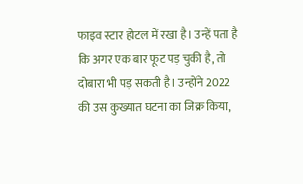फाइव स्टार होटल में रखा है। उन्हें पता है कि अगर एक बार फूट पड़ चुकी है, तो दोबारा भी पड़ सकती है। उन्होंने 2022 की उस कुख्यात घटना का जिक्र किया,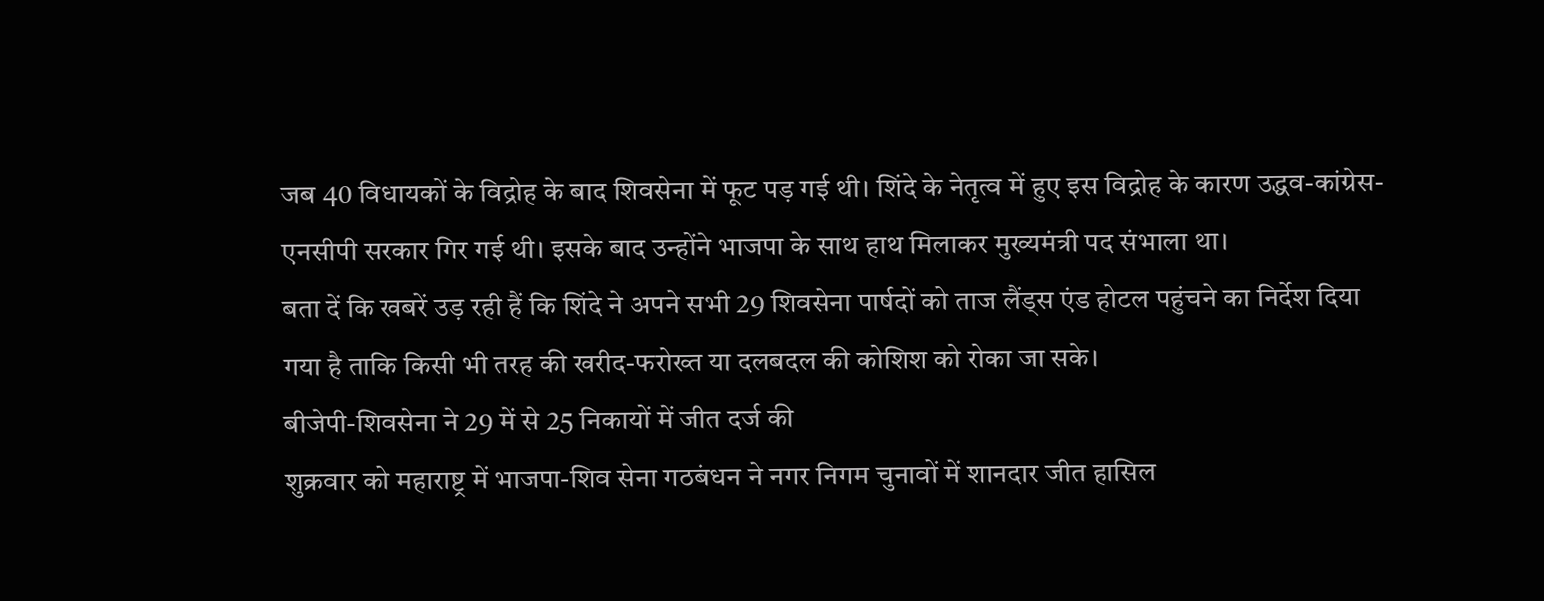जब 40 विधायकों के विद्रोह के बाद शिवसेना में फूट पड़ गई थी। शिंदे के नेतृत्व में हुए इस विद्रोह के कारण उद्धव-कांग्रेस-एनसीपी सरकार गिर गई थी। इसके बाद उन्होंने भाजपा के साथ हाथ मिलाकर मुख्यमंत्री पद संभाला था।
बता दें कि खबरें उड़ रही हैं कि शिंदे ने अपने सभी 29 शिवसेना पार्षदों को ताज लैंड्स एंड होटल पहुंचने का निर्देश दिया गया है ताकि किसी भी तरह की खरीद-फरोख्त या दलबदल की कोशिश को रोका जा सके।
बीजेपी-शिवसेना ने 29 में से 25 निकायों में जीत दर्ज की
शुक्रवार को महाराष्ट्र में भाजपा-शिव सेना गठबंधन ने नगर निगम चुनावों में शानदार जीत हासिल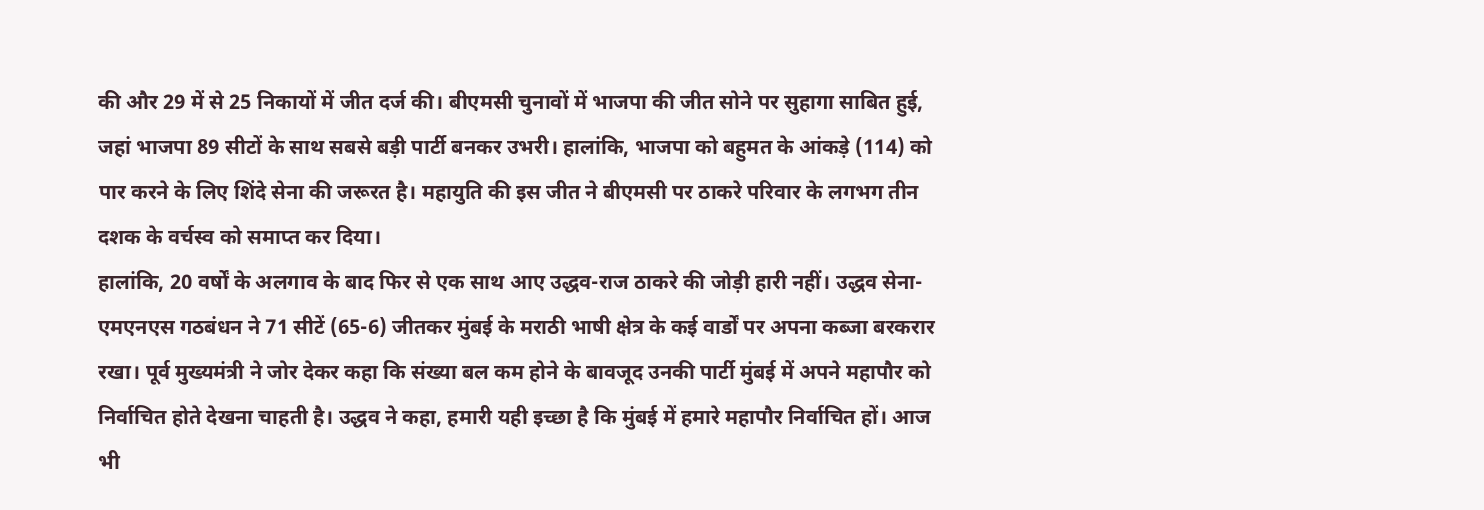की और 29 में से 25 निकायों में जीत दर्ज की। बीएमसी चुनावों में भाजपा की जीत सोने पर सुहागा साबित हुई, जहां भाजपा 89 सीटों के साथ सबसे बड़ी पार्टी बनकर उभरी। हालांकि, भाजपा को बहुमत के आंकड़े (114) को पार करने के लिए शिंदे सेना की जरूरत है। महायुति की इस जीत ने बीएमसी पर ठाकरे परिवार के लगभग तीन दशक के वर्चस्व को समाप्त कर दिया।
हालांकि, 20 वर्षों के अलगाव के बाद फिर से एक साथ आए उद्धव-राज ठाकरे की जोड़ी हारी नहीं। उद्धव सेना-एमएनएस गठबंधन ने 71 सीटें (65-6) जीतकर मुंबई के मराठी भाषी क्षेत्र के कई वार्डों पर अपना कब्जा बरकरार रखा। पूर्व मुख्यमंत्री ने जोर देकर कहा कि संख्या बल कम होने के बावजूद उनकी पार्टी मुंबई में अपने महापौर को निर्वाचित होते देखना चाहती है। उद्धव ने कहा, हमारी यही इच्छा है कि मुंबई में हमारे महापौर निर्वाचित हों। आज भी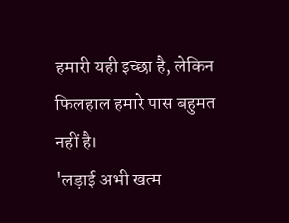हमारी यही इच्छा है, लेकिन फिलहाल हमारे पास बहुमत नहीं है।
'लड़ाई अभी खत्म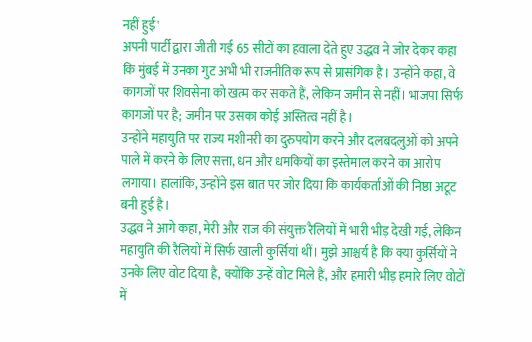नहीं हुई'
अपनी पार्टी द्वारा जीती गई 65 सीटों का हवाला देते हुए उद्धव ने जोर देकर कहा कि मुंबई में उनका गुट अभी भी राजनीतिक रूप से प्रासंगिक है। उन्होंने कहा, वे कागजों पर शिवसेना को खत्म कर सकते हैं, लेकिन जमीन से नहीं। भाजपा सिर्फ कागजों पर है; जमीन पर उसका कोई अस्तित्व नहीं है।
उन्होंने महायुति पर राज्य मशीनरी का दुरुपयोग करने और दलबदलुओं को अपने पाले में करने के लिए सत्ता, धन और धमकियों का इस्तेमाल करने का आरोप लगाया। हालांकि, उन्होंने इस बात पर जोर दिया कि कार्यकर्ताओं की निष्ठा अटूट बनी हुई है।
उद्धव ने आगे कहा, मेरी और राज की संयुक्त रैलियों में भारी भीड़ देखी गई, लेकिन महायुति की रैलियों में सिर्फ खाली कुर्सियां थीं। मुझे आश्चर्य है कि क्या कुर्सियों ने उनके लिए वोट दिया है, क्योंकि उन्हें वोट मिले हैं, और हमारी भीड़ हमारे लिए वोटों में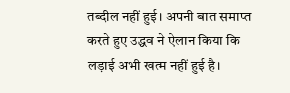तब्दील नहीं हुई। अपनी बात समाप्त करते हुए उद्धव ने ऐलान किया कि लड़ाई अभी खत्म नहीं हुई है।